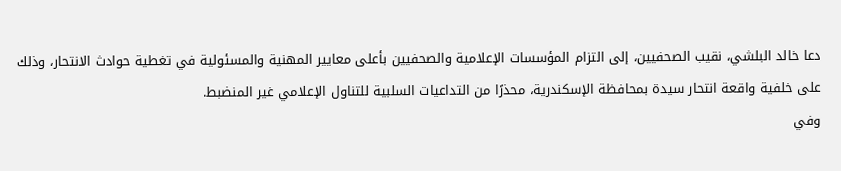دعا خالد البلشي، نقيب الصحفيين، إلى التزام المؤسسات الإعلامية والصحفيين بأعلى معايير المهنية والمسئولية في تغطية حوادث الانتحار، وذلك على خلفية واقعة انتحار سيدة بمحافظة الإسكندرية، محذرًا من التداعيات السلبية للتناول الإعلامي غير المنضبط.
وفي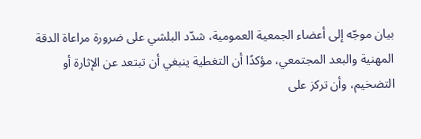بيان موجّه إلى أعضاء الجمعية العمومية، شدّد البلشي على ضرورة مراعاة الدقة المهنية والبعد المجتمعي، مؤكدًا أن التغطية ينبغي أن تبتعد عن الإثارة أو التضخيم، وأن تركز على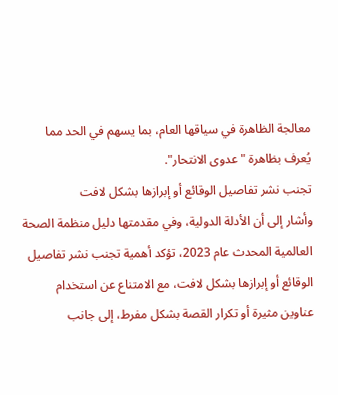معالجة الظاهرة في سياقها العام، بما يسهم في الحد مما يُعرف بظاهرة "عدوى الانتحار".
تجنب نشر تفاصيل الوقائع أو إبرازها بشكل لافت
وأشار إلى أن الأدلة الدولية، وفي مقدمتها دليل منظمة الصحة العالمية المحدث عام 2023، تؤكد أهمية تجنب نشر تفاصيل الوقائع أو إبرازها بشكل لافت، مع الامتناع عن استخدام عناوين مثيرة أو تكرار القصة بشكل مفرط، إلى جانب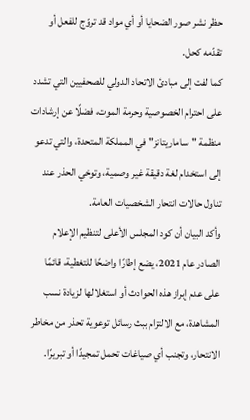حظر نشر صور الضحايا أو أي مواد قد تروّج للفعل أو تقدّمه كحل.
كما لفت إلى مبادئ الاتحاد الدولي للصحفيين التي تشدد على احترام الخصوصية وحرمة الموت، فضلًا عن إرشادات منظمة "ساماريتانز" في المملكة المتحدة، والتي تدعو إلى استخدام لغة دقيقة غير وصمية، وتوخي الحذر عند تناول حالات انتحار الشخصيات العامة.
وأكد البيان أن كود المجلس الأعلى لتنظيم الإعلام الصادر عام 2021، يضع إطارًا واضحًا للتغطية، قائمًا على عدم إبراز هذه الحوادث أو استغلالها لزيادة نسب المشاهدة، مع الالتزام ببث رسائل توعوية تحذر من مخاطر الانتحار، وتجنب أي صياغات تحمل تمجيدًا أو تبريرًا.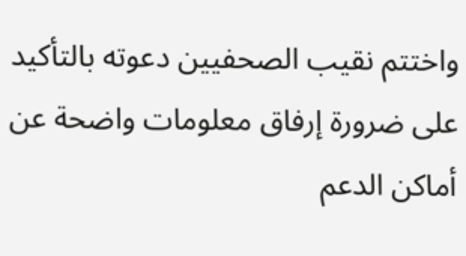واختتم نقيب الصحفيين دعوته بالتأكيد على ضرورة إرفاق معلومات واضحة عن أماكن الدعم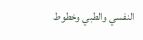النفسي والطبي وخطوط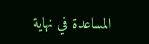المساعدة في نهاية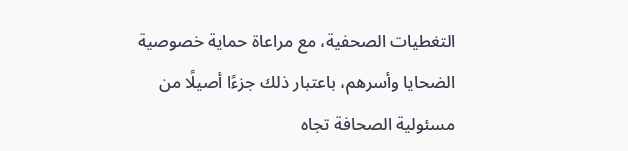التغطيات الصحفية، مع مراعاة حماية خصوصية الضحايا وأسرهم، باعتبار ذلك جزءًا أصيلًا من مسئولية الصحافة تجاه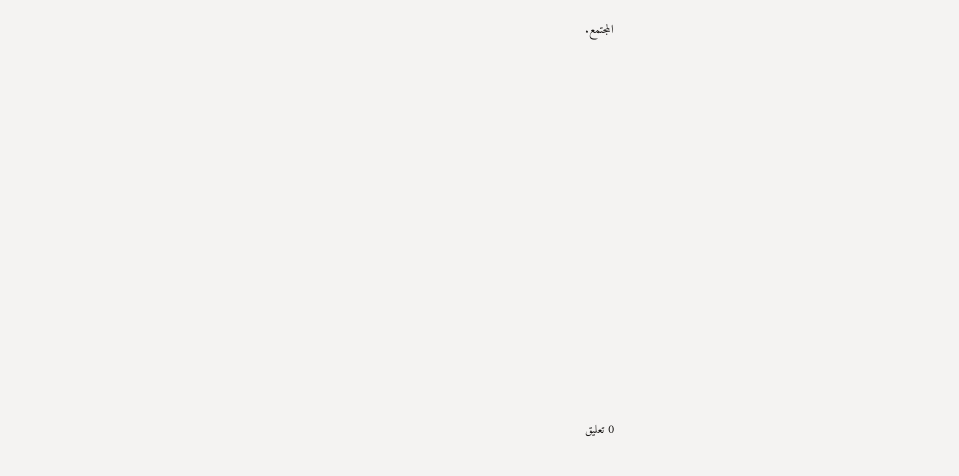المجتمع.















0 تعليق